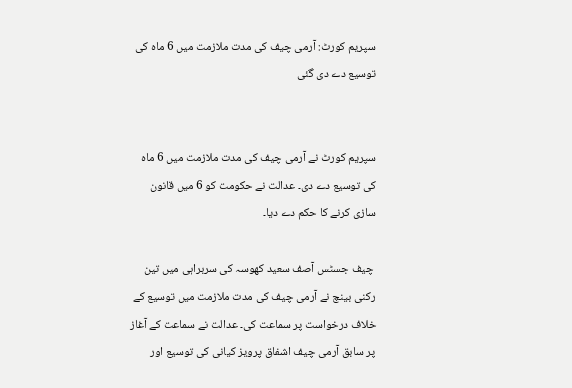سپریم کورٹ: آرمی چیف کی مدت ملازمت میں 6 ماہ کی توسیع دے دی گئی


سپریم کورٹ نے آرمی چیف کی مدت ملازمت میں 6 ماہ کی توسیع دے دی۔ عدالت نے حکومت کو 6 میں قانون سازی کرنے کا حکم دے دیا۔

 چیف جسٹس آصف سعید کھوسہ کی سربراہی میں تین رکنی بینچ نے آرمی چیف کی مدت ملازمت میں توسیع کے خلاف درخواست پر سماعت کی۔ عدالت نے سماعت کے آغاز پر سابق آرمی چیف اشفاق پرویز کیانی کی توسیع اور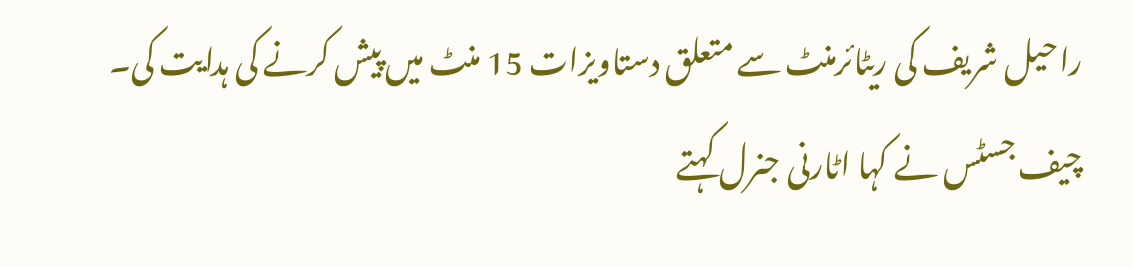راحیل شریف کی ریٹائرمنٹ سے متعلق دستاویزات 15 منٹ میں پیش کرنے کی ہدایت کی۔ چیف جسٹس نے کہا اٹارنی جنرل کہتے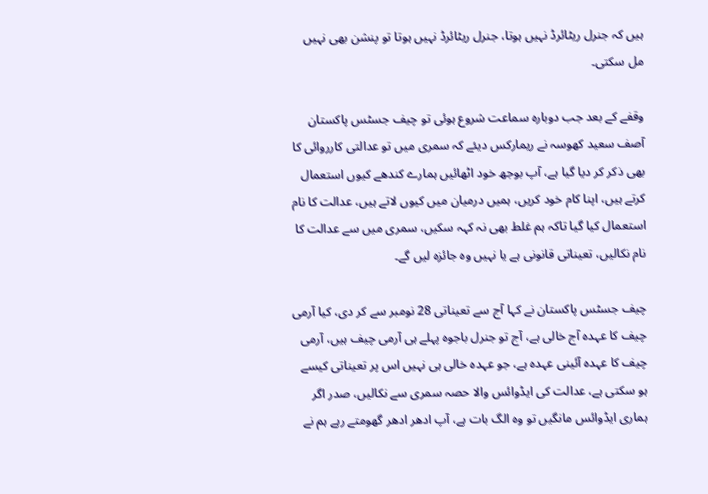ہیں کہ جنرل ریٹائرڈ نہیں ہوتا، جنرل ریٹائرڈ نہیں ہوتا تو پنشن بھی نہیں مل سکتی۔

وقفے کے بعد جب دوبارہ سماعت شروع ہوئی تو چیف جسٹس پاکستان آصف سعید کھوسہ نے ریمارکس دیئے کہ سمری میں تو عدالتی کارروائی کا بھی ذکر کر دیا گیا ہے، آپ بوجھ خود اٹھائیں ہمارے کندھے کیوں استعمال کرتے ہیں، اپنا کام خود کریں، ہمیں درمیان میں کیوں لاتے ہیں، عدالت کا نام استعمال کیا گیا تاکہ ہم غلط بھی نہ کہہ سکیں، سمری میں سے عدالت کا نام نکالیں، تعیناتی قانونی ہے یا نہیں وہ جائزہ لیں گے۔

چیف جسٹس پاکستان نے کہا آج سے تعیناتی 28 نومبر سے کر دی، کیا آرمی چیف کا عہدہ آج خالی ہے، آج تو جنرل باجوہ پہلے ہی آرمی چیف ہیں، آرمی چیف کا عہدہ آئینی عہدہ ہے، جو عہدہ خالی ہی نہیں اس پر تعیناتی کیسے ہو سکتی ہے، عدالت کی ایڈوائس والا حصہ سمری سے نکالیں، صدر اگر ہماری ایڈوائس مانگیں تو وہ الگ بات ہے، آپ ادھر ادھر گھومتے رہے ہم نے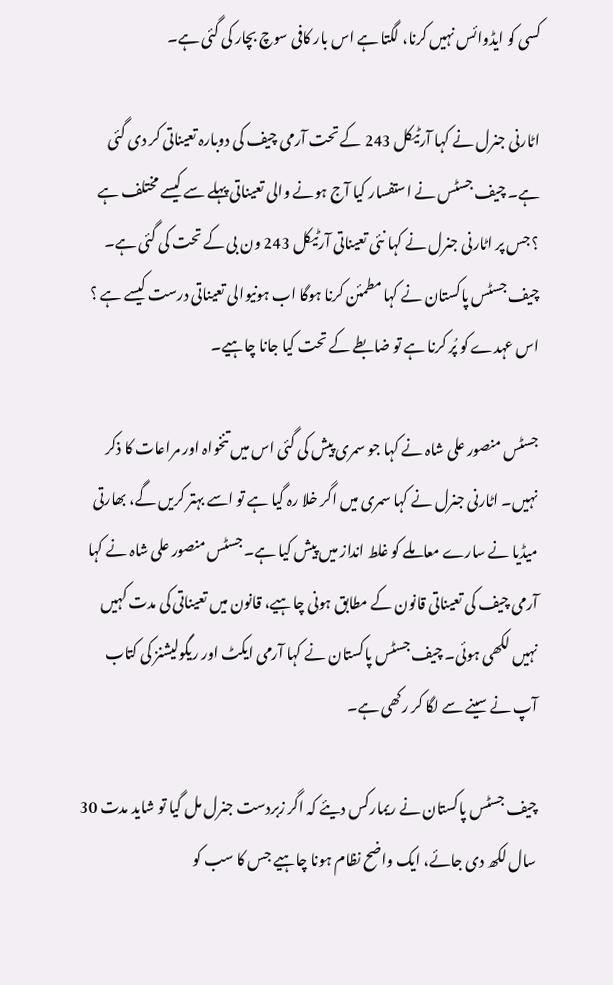کسی کو ایڈوائس نہیں کرنا، لگتا ہے اس بار کافی سوچ بچار کی گئی ہے۔

اٹارنی جنرل نے کہا آرٹیکل 243 کے تحت آرمی چیف کی دوبارہ تعیناتی کر دی گئی ہے۔ چیف جسٹس نے استفسار کیا آج ہونے والی تعیناتی پہلے سے کیسے مختلف ہے ؟ جس پر اٹارنی جنرل نے کہا نئی تعیناتی آرٹیکل 243 ون بی کے تحت کی گئی ہے۔ چیف جسٹس پاکستان نے کہا مطمئن کرنا ہوگا اب ہونیوالی تعیناتی درست کیسے ہے ؟ اس عہدے کو پُر کرنا ہے تو ضابطے کے تحت کیا جانا چاہیے۔

جسٹس منصور علی شاہ نے کہا جو سمری پیش کی گئی اس میں تنخواہ اور مراعات کا ذکر نہیں۔ اٹارنی جنرل نے کہا سمری میں اگر خلا رہ گیا ہے تو اسے بہتر کریں گے، بھارتی میڈیا نے سارے معاملے کو غلط انداز میں پیش کیا ہے۔ جسٹس منصور علی شاہ نے کہا آرمی چیف کی تعیناتی قانون کے مطابق ہونی چاہیے، قانون میں تعیناتی کی مدت کہیں نہیں لکھی ہوئی۔ چیف جسٹس پاکستان نے کہا آرمی ایکٹ اور ریگولیشنز کی کتاب آپ نے سینے سے لگا کر رکھی ہے۔

چیف جسٹس پاکستان نے ریمارکس دیئے کہ اگر زبردست جنرل مل گیا تو شاید مدت 30 سال لکھ دی جائے، ایک واضح نظام ہونا چاہیے جس کا سب کو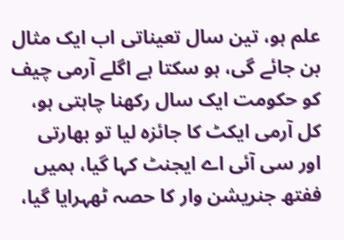علم ہو، تین سال تعیناتی اب ایک مثال بن جائے گی، ہو سکتا ہے اگلے آرمی چیف کو حکومت ایک سال رکھنا چاہتی ہو، کل آرمی ایکٹ کا جائزہ لیا تو بھارتی اور سی آئی اے ایجنٹ کہا گیا، ہمیں ففتھ جنریشن وار کا حصہ ٹھہرایا گیا،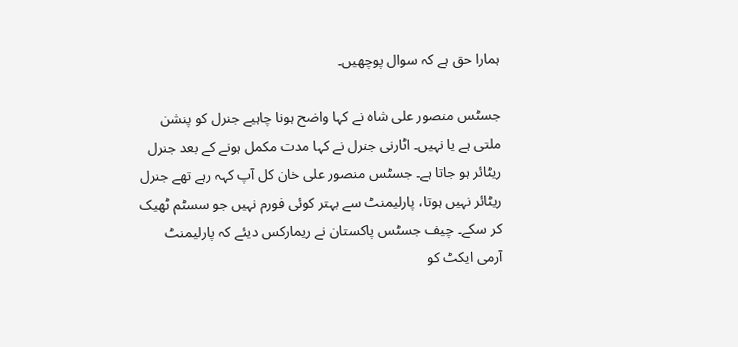ہمارا حق ہے کہ سوال پوچھیں۔

جسٹس منصور علی شاہ نے کہا واضح ہونا چاہیے جنرل کو پنشن ملتی ہے یا نہیں۔ اٹارنی جنرل نے کہا مدت مکمل ہونے کے بعد جنرل ریٹائر ہو جاتا ہے۔ جسٹس منصور علی خان کل آپ کہہ رہے تھے جنرل ریٹائر نہیں ہوتا، پارلیمنٹ سے بہتر کوئی فورم نہیں جو سسٹم ٹھیک کر سکے۔ چیف جسٹس پاکستان نے ریمارکس دیئے کہ پارلیمنٹ آرمی ایکٹ کو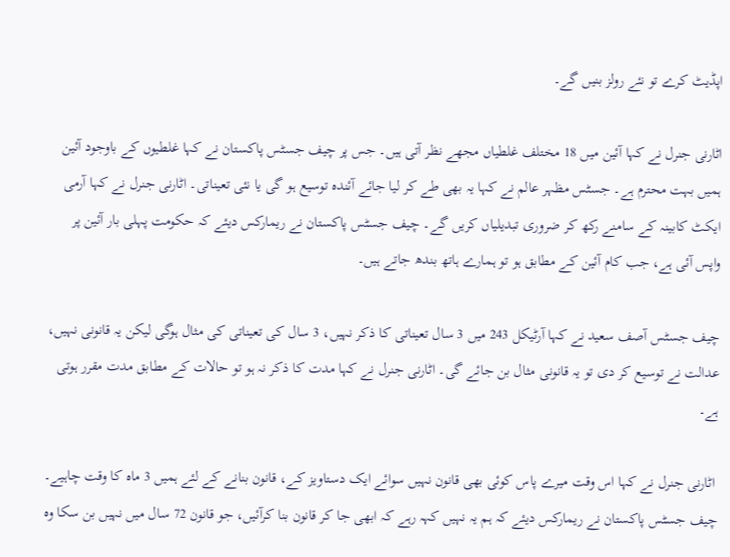اپڈیٹ کرے تو نئے رولز بنیں گے۔

اٹارنی جنرل نے کہا آئین میں 18 مختلف غلطیاں مجھے نظر آتی ہیں۔ جس پر چیف جسٹس پاکستان نے کہا غلطیوں کے باوجود آئین ہمیں بہت محترم ہے۔ جسٹس مظہر عالم نے کہا یہ بھی طے کر لیا جائے آئندہ توسیع ہو گی یا نئی تعیناتی۔ اٹارنی جنرل نے کہا آرمی ایکٹ کابینہ کے سامنے رکھ کر ضروری تبدیلیاں کریں گے۔ چیف جسٹس پاکستان نے ریمارکس دیئے کہ حکومت پہلی بار آئین پر واپس آئی ہے، جب کام آئین کے مطابق ہو تو ہمارے ہاتھ بندھ جاتے ہیں۔

چیف جسٹس آصف سعید نے کہا آرٹیکل 243 میں 3 سال تعیناتی کا ذکر نہیں، 3 سال کی تعیناتی کی مثال ہوگی لیکن یہ قانونی نہیں، عدالت نے توسیع کر دی تو یہ قانونی مثال بن جائے گی۔ اٹارنی جنرل نے کہا مدت کا ذکر نہ ہو تو حالات کے مطابق مدت مقرر ہوتی ہے۔

 اٹارنی جنرل نے کہا اس وقت میرے پاس کوئی بھی قانون نہیں سوائے ایک دستاویز کے، قانون بنانے کے لئے ہمیں 3 ماہ کا وقت چاہیے۔ چیف جسٹس پاکستان نے ریمارکس دیئے کہ ہم یہ نہیں کہہ رہے کہ ابھی جا کر قانون بنا کرآئیں، جو قانون 72 سال میں نہیں بن سکا وہ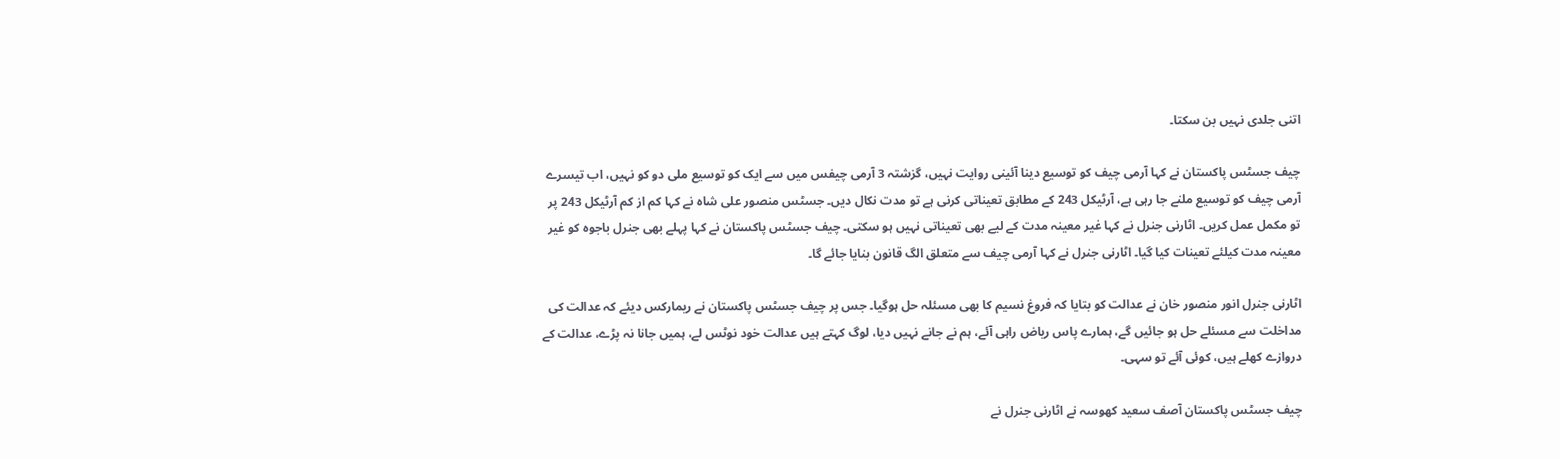اتنی جلدی نہیں بن سکتا۔

چیف جسٹس پاکستان نے کہا آرمی چیف کو توسیع دینا آئینی روایت نہیں، گزشتہ 3 آرمی چیفس میں سے ایک کو توسیع ملی دو کو نہیں، اب تیسرے آرمی چیف کو توسیع ملنے جا رہی ہے، آرٹیکل 243 کے مطابق تعیناتی کرنی ہے تو مدت نکال دیں۔ جسٹس منصور علی شاہ نے کہا کم از کم آرٹیکل 243 پر تو مکمل عمل کریں۔ اٹارنی جنرل نے کہا غیر معینہ مدت کے لیے بھی تعیناتی نہیں ہو سکتی۔ چیف جسٹس پاکستان نے کہا پہلے بھی جنرل باجوہ کو غیر معینہ مدت کیلئے تعینات کیا گیا۔ اٹارنی جنرل نے کہا آرمی چیف سے متعلق الگ قانون بنایا جائے گا۔

اٹارنی جنرل انور منصور خان نے عدالت کو بتایا کہ فروغ نسیم کا بھی مسئلہ حل ہوگیا۔ جس پر چیف جسٹس پاکستان نے ریمارکس دیئے کہ عدالت کی مداخلت سے مسئلے حل ہو جائیں گے، ہمارے پاس ریاض راہی آئے، ہم نے جانے نہیں دیا، لوگ کہتے ہیں عدالت خود نوٹس لے، ہمیں جانا نہ پڑے، عدالت کے دروازے کھلے ہیں، کوئی آئے تو سہی۔

چیف جسٹس پاکستان آصف سعید کھوسہ نے اٹارنی جنرل نے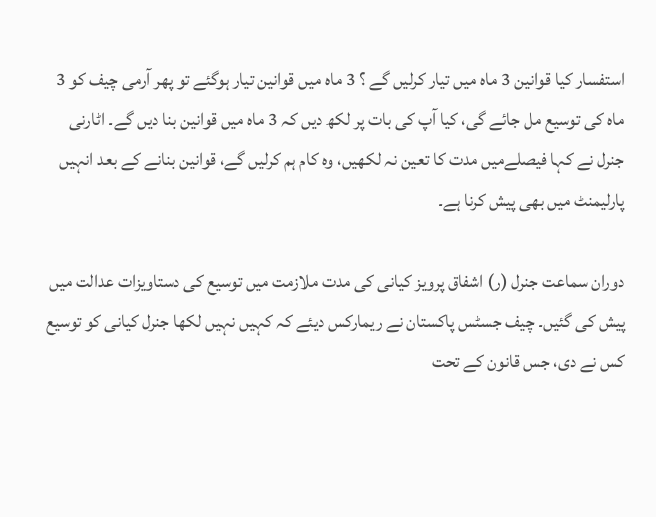استفسار کیا قوانین 3 ماہ میں تیار کرلیں گے ؟ 3 ماہ میں قوانین تیار ہوگئے تو پھر آرمی چیف کو 3 ماہ کی توسیع مل جائے گی، کیا آپ کی بات پر لکھ دیں کہ 3 ماہ میں قوانین بنا دیں گے۔ اٹارنی جنرل نے کہا فیصلےمیں مدت کا تعین نہ لکھیں، وہ کام ہم کرلیں گے، قوانین بنانے کے بعد انہیں پارلیمنٹ میں بھی پیش کرنا ہے۔

دوران سماعت جنرل (ر) اشفاق پرویز کیانی کی مدت ملازمت میں توسیع کی دستاویزات عدالت میں پیش کی گئیں۔ چیف جسٹس پاکستان نے ریمارکس دیئے کہ کہیں نہیں لکھا جنرل کیانی کو توسیع کس نے دی، جس قانون کے تحت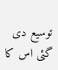توسیع دی گئی اس کا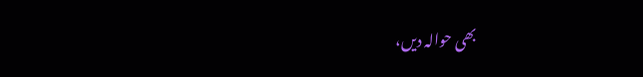بھی حوالہ دیں،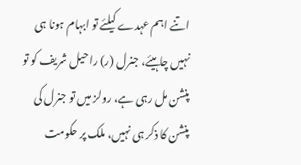اتنے اہم عہدے کیلئے تو ابہام ہونا ہی نہیں چاہیئے، جنرل (ر) راحیل شریف کو تو پنشن مل رہی ہے، رولز میں تو جنرل کی پنشن کا ذکر ہی نہیں، ملک پر حکومت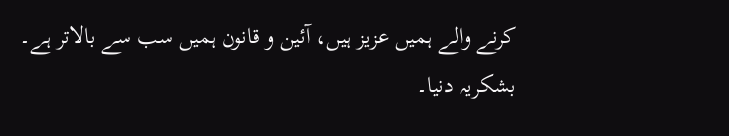کرنے والے ہمیں عزیز ہیں، آئین و قانون ہمیں سب سے بالاتر ہے۔
بشکریہ دنیا۔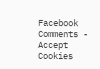Facebook Comments - Accept Cookies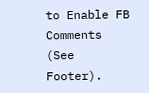to Enable FB Comments (See Footer).